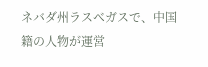ネバダ州ラスベガスで、中国籍の人物が運営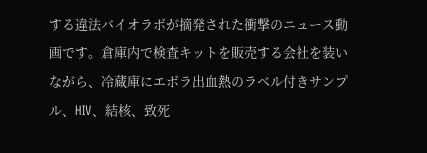する違法バイオラボが摘発された衝撃のニュース動画です。倉庫内で検査キットを販売する会社を装いながら、冷蔵庫にエボラ出血熱のラベル付きサンプル、HIV、結核、致死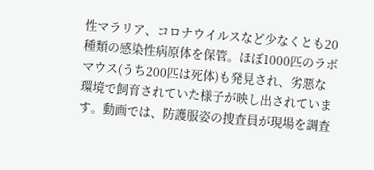性マラリア、コロナウイルスなど少なくとも20種類の感染性病原体を保管。ほぼ1000匹のラボマウス(うち200匹は死体)も発見され、劣悪な環境で飼育されていた様子が映し出されています。動画では、防護服姿の捜査員が現場を調査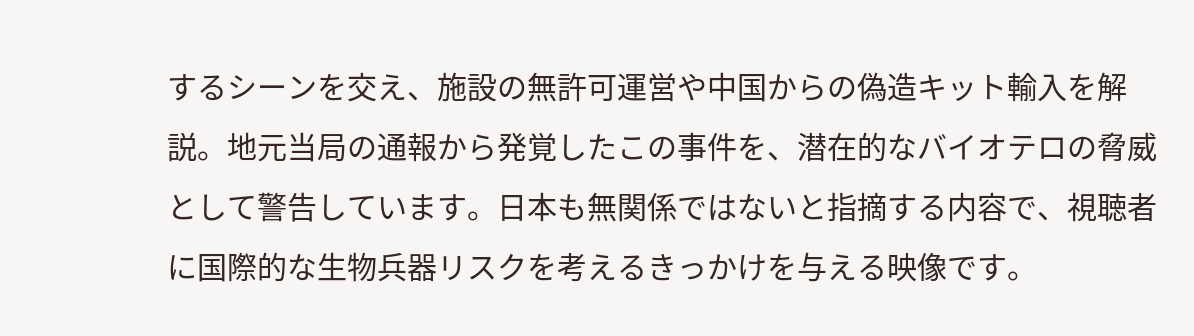するシーンを交え、施設の無許可運営や中国からの偽造キット輸入を解説。地元当局の通報から発覚したこの事件を、潜在的なバイオテロの脅威として警告しています。日本も無関係ではないと指摘する内容で、視聴者に国際的な生物兵器リスクを考えるきっかけを与える映像です。